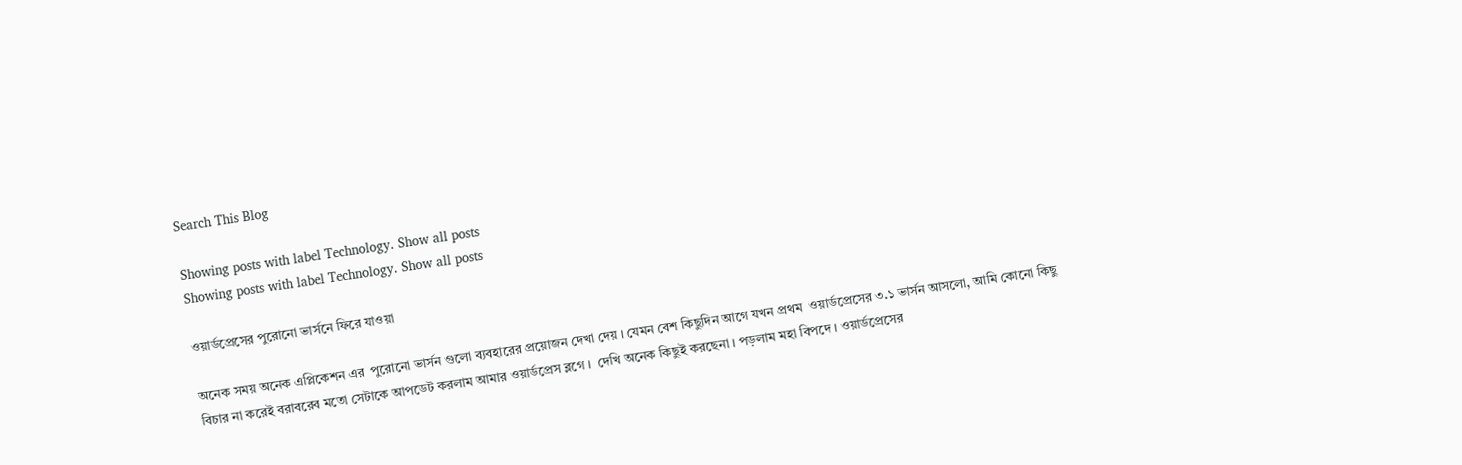Search This Blog

Showing posts with label Technology. Show all posts
Showing posts with label Technology. Show all posts

ওয়ার্ডপ্রেসের পুরোনো ভার্সনে ফিরে যাওয়া

অনেক সময় অনেক এপ্লিকেশন এর  পুরোনো ভার্সন গুলো ব্যবহারের প্রয়োজন দেখা দেয় । যেমন বেশ কিছুদিন আগে যখন প্রথম  ওয়ার্ডপ্রেসের ৩.১ ভার্সন আসলো, আমি কোনো কিছু বিচার না করেই বরাবরেব মতো সেটাকে আপডেট করলাম আমার ওয়ার্ডপ্রেস ব্লগে ।  দেখি অনেক কিছুই করছেনা । পড়লাম মহা বিপদে । ওয়ার্ডপ্রেসের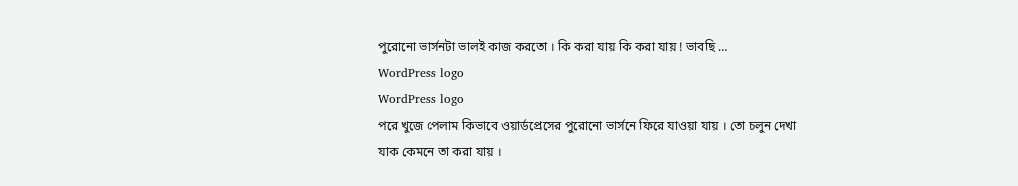পুরোনো ভার্সনটা ভালই কাজ করতো । কি করা যায় কি করা যায় ! ভাবছি …
WordPress logo
WordPress logo
পরে খুজে পেলাম কিভাবে ওয়ার্ডপ্রেসের পুরোনো ভার্সনে ফিরে যাওয়া যায় । তো চলুন দেখা যাক কেমনে তা করা যায় ।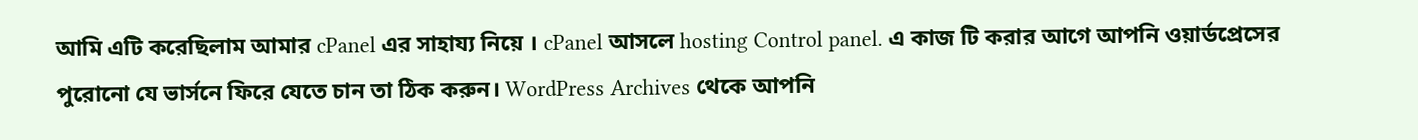আমি এটি করেছিলাম আমার cPanel এর সাহায্য নিয়ে । cPanel আসলে hosting Control panel. এ কাজ টি করার আগে আপনি ওয়ার্ডপ্রেসের পুরোনো যে ভার্সনে ফিরে যেতে চান তা ঠিক করুন। WordPress Archives থেকে আপনি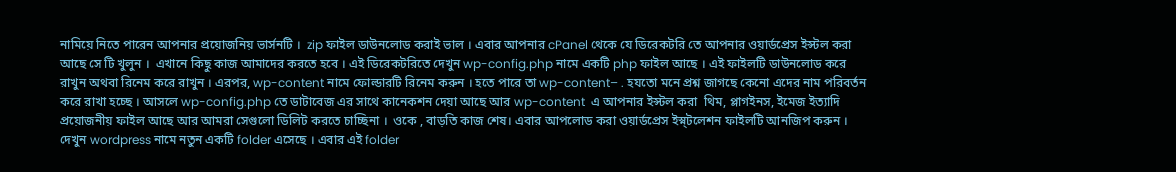নামিয়ে নিতে পারেন আপনার প্রয়োজনিয় ভার্সনটি ।  zip ফাইল ডাউনলোড করাই ভাল । এবার আপনার cPanel থেকে যে ডিরেকটরি তে আপনার ওয়ার্ডপ্রেস ইন্স্টল করা আছে সে টি খুলুন ।  এখানে কিছু কাজ আমাদের করতে হবে । এই ডিরেকটরিতে দেখুন wp-config.php নামে একটি php ফাইল আছে । এই ফাইলটি ডাউনলোড করে রাখুন অথবা রিনেম করে রাখুন । এরপর, wp-content নামে ফোল্ডারটি রিনেম করুন । হতে পারে তা wp-content– . হযতো মনে প্রশ্ন জাগছে কেনো এদের নাম পরিবর্তন করে রাখা হচ্ছে । আসলে wp-config.php তে ডাটাবেজ এর সাথে কানেকশন দেয়া আছে আর wp-content  এ আপনার ইন্স্টল করা  থিম, প্লাগইনস, ইমেজ ইত্যাদি প্রয়োজনীয় ফাইল আছে আর আমরা সেগুলো ডিলিট করতে চাচ্ছিনা ।  ওকে , বাড়তি কাজ শেষ। এবার আপলোড করা ওয়ার্ডপ্রেস ইস্ন্টলেশন ফাইলটি আনজিপ করুন । দেখুন wordpress নামে নতুন একটি folder এসেছে । এবার এই folder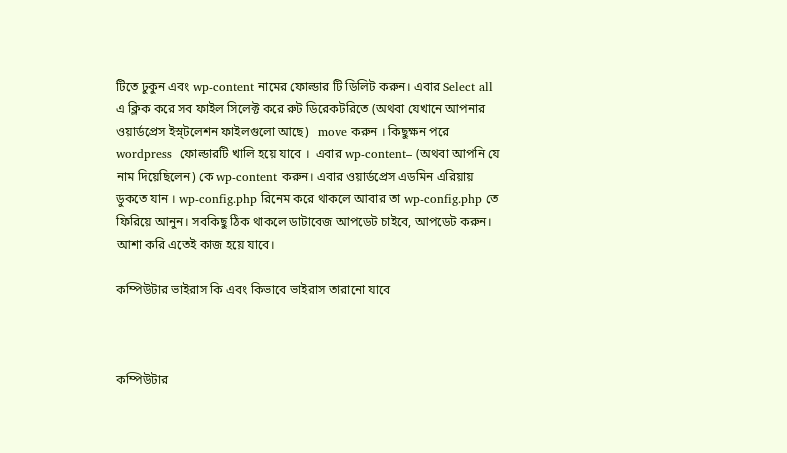টিতে ঢুকুন এবং wp-content নামের ফোল্ডার টি ডিলিট করুন। এবার Select all এ ক্লিক করে সব ফাইল সিলেক্ট করে রুট ডিরেকটরিতে (অথবা যেখানে আপনার ওয়ার্ডপ্রেস ইস্ন্টলেশন ফাইলগুলো আছে)   move করুন । কিছুক্ষন পরে wordpress  ফোল্ডারটি খালি হয়ে যাবে ।  এবার wp-content– (অথবা আপনি যে নাম দিয়েছিলেন) কে wp-content করুন। এবার ওয়ার্ডপ্রেস এডমিন এরিয়ায় ডুকতে যান । wp-config.php রিনেম করে থাকলে আবার তা wp-config.php তে ফিরিয়ে আনুন। সবকিছু ঠিক থাকলে ডাটাবেজ আপডেট চাইবে, আপডেট করুন। আশা করি এতেই কাজ হয়ে যাবে।

কম্পিউটার ভাইরাস কি এবং কিভাবে ভাইরাস তারানো যাবে



কম্পিউটার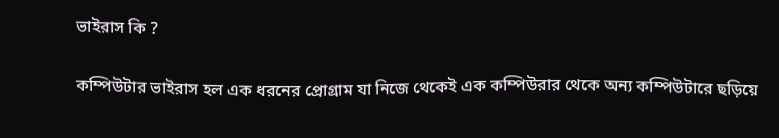ভাইরাস কি ?

কম্পিউটার ভাইরাস হল এক ধরনের প্রোগ্রাম যা নিজে থেকেই এক কম্পিউরার থেকে অন্য কম্পিউটারে ছড়িয়ে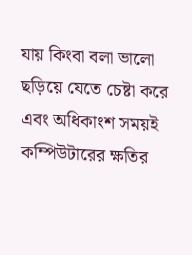যায় কিংবা বলা ভালো ছড়িয়ে যেতে চেষ্টা করে এবং অধিকাংশ সময়ই কম্পিউটারের ক্ষতির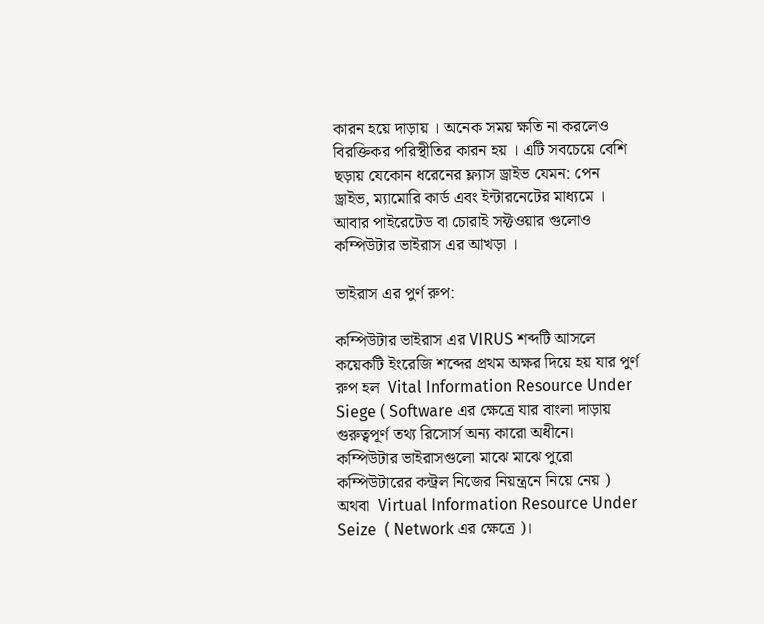কারন হয়ে দাড়ায় । অনেক সময় ক্ষতি না করলেও বিরক্তিকর পরিস্থীতির কারন হয় । এটি সবচেয়ে বেশি ছড়ায় যেকোন ধরেনের ফ্ল্যাস ড্রাইভ যেমন: পেন ড্রাইভ, ম্যামোরি কার্ড এবং ইন্টারনেটের মাধ্যমে । আবার পাইরেটেড বা চোরাই সফ্টওয়ার গুলোও কম্পিউটার ভাইরাস এর আখড়া ।

ভাইরাস এর পুর্ণ রুপ:

কম্পিউটার ভাইরাস এর VIRUS শব্দটি আসলে কয়েকটি ইংরেজি শব্দের প্রথম অক্ষর দিয়ে হয় যার পুর্ণ রুপ হল  Vital Information Resource Under Siege ( Software এর ক্ষেত্রে যার বাংলা দাড়ায় গুরুত্বপূর্ণ তথ্য রিসোর্স অন্য কারো অধীনে। কম্পিউটার ভাইরাসগুলো মাঝে মাঝে পুরো কম্পিউটারের কন্ট্রল নিজের নিয়ন্ত্রনে নিয়ে নেয় ) অথবা  Virtual Information Resource Under Seize  ( Network এর ক্ষেত্রে )।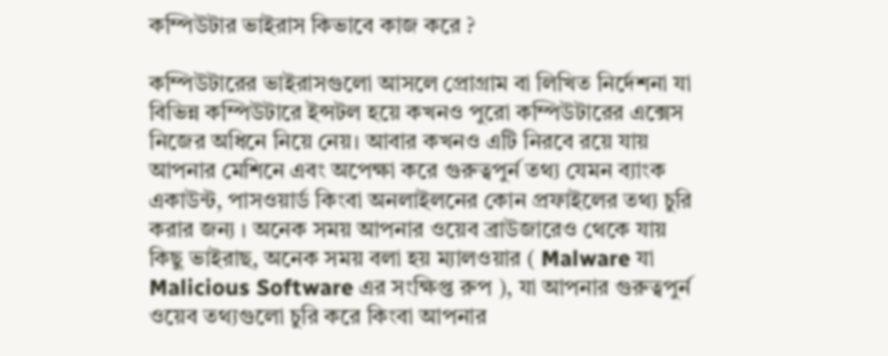কম্পিউটার ভাইরাস কিভাবে কাজ করে ?

কম্পিউটারের ভাইরাসগুলো আসলে প্রোগ্রাম বা লিখিত নির্দেশনা যা বিভিন্ন কম্পিউটারে ইন্সটল হয়ে কখনও পুরো কম্পিউটারের এক্সেস নিজের অধিনে নিয়ে নেয়। আবার কখনও এটি নিরবে রয়ে যায় আপনার মেশিনে এবং অপেক্ষা করে গুরুত্বপুর্ন তথ্য যেমন ব্যাংক একাউন্ট, পাসওয়ার্ড কিংবা অনলাইলনের কোন প্রফাইলের তথ্য চুরি করার জন্য । অনেক সময় আপনার ওয়েব ব্রাউজারেও থেকে যায় কিছু ভাইরাছ, অনেক সময় বলা হয় ম্যালওয়ার ( Malware যা Malicious Software এর সংক্ষিপ্ত রুপ ), যা আপনার গুরুত্বপুর্ন ওয়েব তথ্যগুলো চুরি করে কিংবা আপনার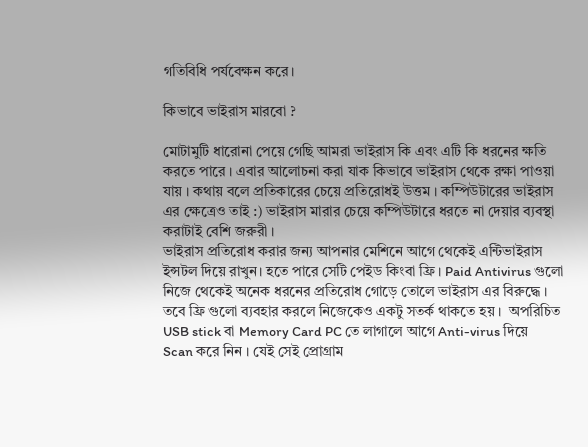গতিবিধি পর্যবেক্ষন করে।

কিভাবে ভাইরাস মারবো ?

মোটামুটি ধারোনা পেয়ে গেছি আমরা ভাইরাস কি এবং এটি কি ধরনের ক্ষতি করতে পারে । এবার আলোচনা করা যাক কিভাবে ভাইরাস থেকে রক্ষা পাওয়া যায় । কথায় বলে প্রতিকারের চেয়ে প্রতিরোধই উত্তম । কম্পিউটারের ভাইরাস এর ক্ষেত্রেও তাই :) ভাইরাস মারার চেয়ে কম্পিউটারে ধরতে না দেয়ার ব্যবস্থা করাটাই বেশি জরুরী ।
ভাইরাস প্রতিরোধ করার জন্য আপনার মেশিনে আগে থেকেই এন্টিভাইরাস ইন্সটল দিয়ে রাখুন। হতে পারে সেটি পেইড কিংবা ফ্রি । Paid Antivirus গুলো নিজে থেকেই অনেক ধরনের প্রতিরোধ গোড়ে তোলে ভাইরাস এর বিরুদ্ধে । তবে ফ্রি গুলো ব্যবহার করলে নিজেকেও একটু সতর্ক থাকতে হয় ।  অপরিচিত USB stick বা Memory Card PC তে লাগালে আগে Anti-virus দিয়ে Scan করে নিন । যেই সেই প্রোগ্রাম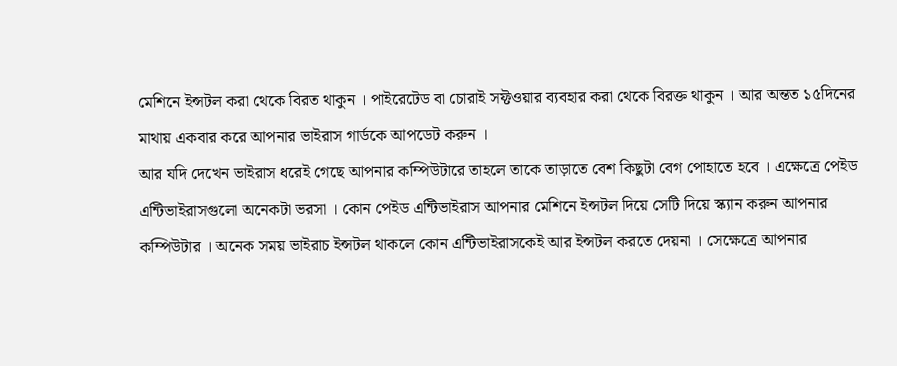মেশিনে ইন্সটল করা থেকে বিরত থাকুন । পাইরেটেড বা চোরাই সফ্টওয়ার ব্যবহার করা থেকে বিরক্ত থাকুন । আর অন্তত ১৫দিনের মাথায় একবার করে আপনার ভাইরাস গার্ডকে আপডেট করুন ।
আর যদি দেখেন ভাইরাস ধরেই গেছে আপনার কম্পিউটারে তাহলে তাকে তাড়াতে বেশ কিছুটা বেগ পোহাতে হবে । এক্ষেত্রে পেইড এন্টিভাইরাসগুলো অনেকটা ভরসা । কোন পেইড এন্টিভাইরাস আপনার মেশিনে ইন্সটল দিয়ে সেটি দিয়ে স্ক্যান করুন আপনার কম্পিউটার । অনেক সময় ভাইরাচ ইন্সটল থাকলে কোন এন্টিভাইরাসকেই আর ইন্সটল করতে দেয়না । সেক্ষেত্রে আপনার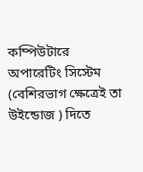কম্পিউটারে অপারেটিং সিস্টেম (বেশিরভাগ ক্ষেত্রেই তা উইন্ডোজ ) দিতে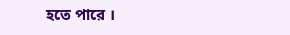হতে পারে ।